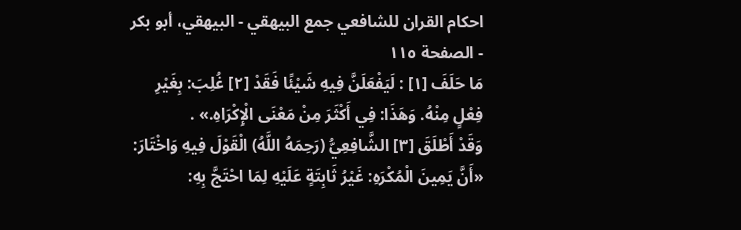احكام القران للشافعي جمع البيهقي - البيهقي، أبو بكر - الصفحة ١١٥
مَا حَلَفَ [١] : لَيَفْعَلَنَّ فِيهِ شَيْئًا فَقَدْ [٢] غُلِبَ: بِغَيْرِ فِعْلٍ مِنْهُ. وَهَذَا: فِي أَكْثَرَ مِنْ مَعْنَى الْإِكْرَاهِ.» .
وَقَدْ أَطْلَقَ [٣] الشَّافِعِيُّ (رَحِمَهُ اللَّهُ) الْقَوْلَ فِيهِ وَاخْتَارَ: «أَنَّ يَمِينَ الْمُكْرَهِ: غَيْرُ ثَابِتَةٍ عَلَيْهِ لِمَا احْتَجَّ بِهِ: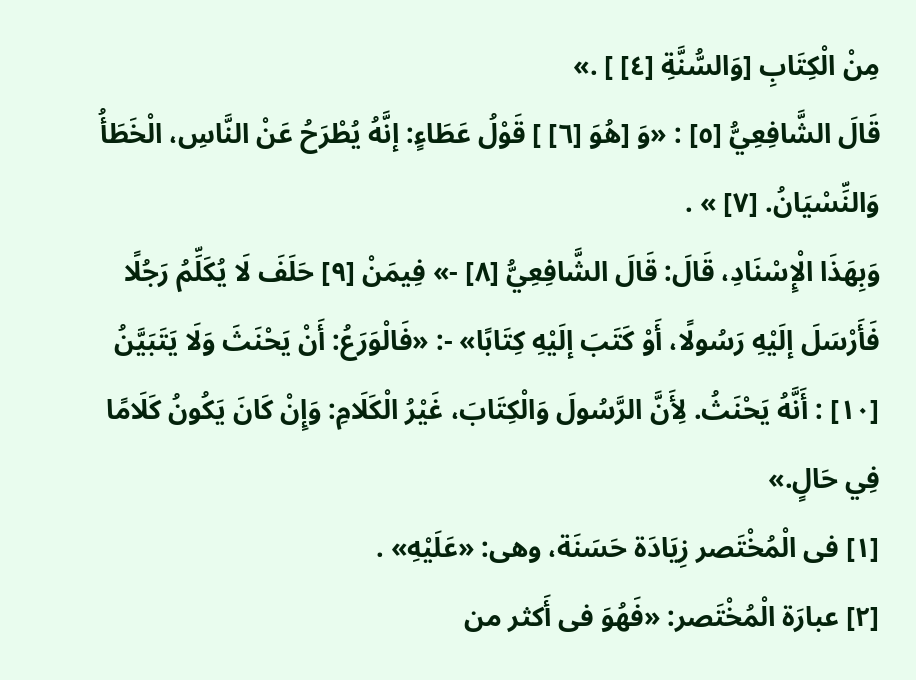مِنْ الْكِتَابِ [وَالسُّنَّةِ [٤] ] .»
قَالَ الشَّافِعِيُّ [٥] : «وَ [هُوَ [٦] ] قَوْلُ عَطَاءٍ: إنَّهُ يُطْرَحُ عَنْ النَّاسِ، الْخَطَأُ وَالنِّسْيَانُ. [٧] » .
وَبِهَذَا الْإِسْنَادِ، قَالَ: قَالَ الشَّافِعِيُّ [٨] -» فِيمَنْ [٩] حَلَفَ لَا يُكَلِّمُ رَجُلًا فَأَرْسَلَ إلَيْهِ رَسُولًا، أَوْ كَتَبَ إلَيْهِ كِتَابًا» -: «فَالْوَرَعُ: أَنْ يَحْنَثَ وَلَا يَتَبَيَّنُ [١٠] : أَنَّهُ يَحْنَثُ. لِأَنَّ الرَّسُولَ وَالْكِتَابَ، غَيْرُ الْكَلَامِ: وَإِنْ كَانَ يَكُونُ كَلَامًا فِي حَالٍ.»
[١] فى الْمُخْتَصر زِيَادَة حَسَنَة، وهى: «عَلَيْهِ» .
[٢] عبارَة الْمُخْتَصر: «فَهُوَ فى أَكثر من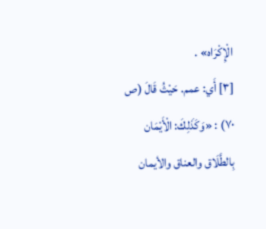الْإِكْرَاه» .
[٣] أَي: عمم. حَيْثُ قَالَ (ص ٧٠) : «وَكَذَلِكَ: الْأَيْمَان بِالطَّلَاق والعناق والأيمان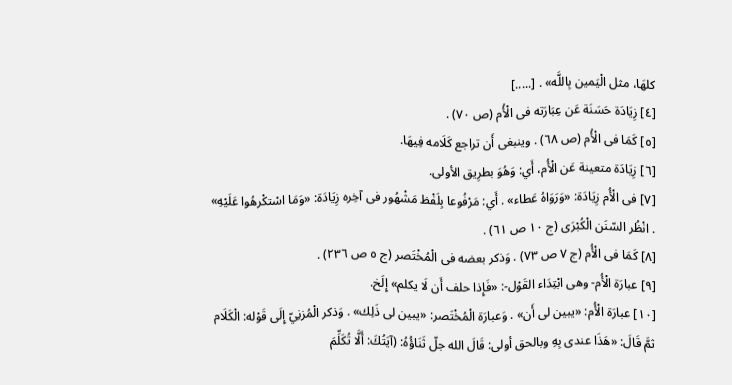كلهَا، مثل الْيَمين بِاللَّه» . [.....]
[٤] زِيَادَة حَسَنَة عَن عِبَارَته فى الْأُم (ص ٧٠) .
[٥] كَمَا فى الْأُم (ص ٦٨) . وينبغى أَن تراجع كَلَامه فِيهَا.
[٦] زِيَادَة متعينة عَن الْأُم، أَي: وَهُوَ بطرِيق الأولى.
[٧] فى الْأُم زِيَادَة: «وَرَوَاهُ عَطاء» . أَي: مَرْفُوعا بِلَفْظ مَشْهُور فى آخِره زِيَادَة: «وَمَا اسْتكْرهُوا عَلَيْهِ» . انْظُر السّنَن الْكُبْرَى (ج ١٠ ص ٦١) .
[٨] كَمَا فى الْأُم (ج ٧ ص ٧٣) . وَذكر بعضه فى الْمُخْتَصر (ج ٥ ص ٢٣٦) .
[٩] عبارَة الْأُم- وهى ابْتِدَاء القَوْل-: «فَإِذا حلف أَن لَا يكلم» إِلَخ.
[١٠] عبارَة الْأُم: «يبين لى أَن» . وَعبارَة الْمُخْتَصر: «يبين لى ذَلِك» . وَذكر الْمُزنِيّ إِلَى قَوْله: الْكَلَام ثمَّ قَالَ: «هَذَا عندى بِهِ وبالحق أولى: قَالَ الله جلّ ثَنَاؤُهُ: (آيَتُكَ: أَلَّا تُكَلِّمَ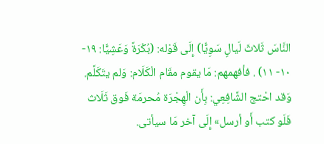النَّاسَ ثَلاثَ لَيالٍ سَوِيًّا) إِلَى قَوْله: (بُكْرَةً وَعَشِيًّا: ١٩- ١٠- ١١) . فأفهمهم: مَا يقوم مقَام الْكَلَام: وَلم يتَكَلَّم. وَقد احْتج الشَّافِعِي: بِأَن الْهِجْرَة مُحرمَة فَوق ثَلَاث فَلَو كتب أَو أرسل» إِلَى آخر مَا سيأتى.